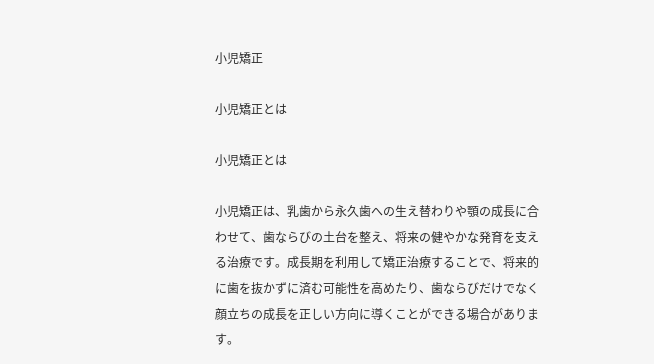小児矯正

小児矯正とは

小児矯正とは

小児矯正は、乳歯から永久歯への生え替わりや顎の成長に合わせて、歯ならびの土台を整え、将来の健やかな発育を支える治療です。成長期を利用して矯正治療することで、将来的に歯を抜かずに済む可能性を高めたり、歯ならびだけでなく顔立ちの成長を正しい方向に導くことができる場合があります。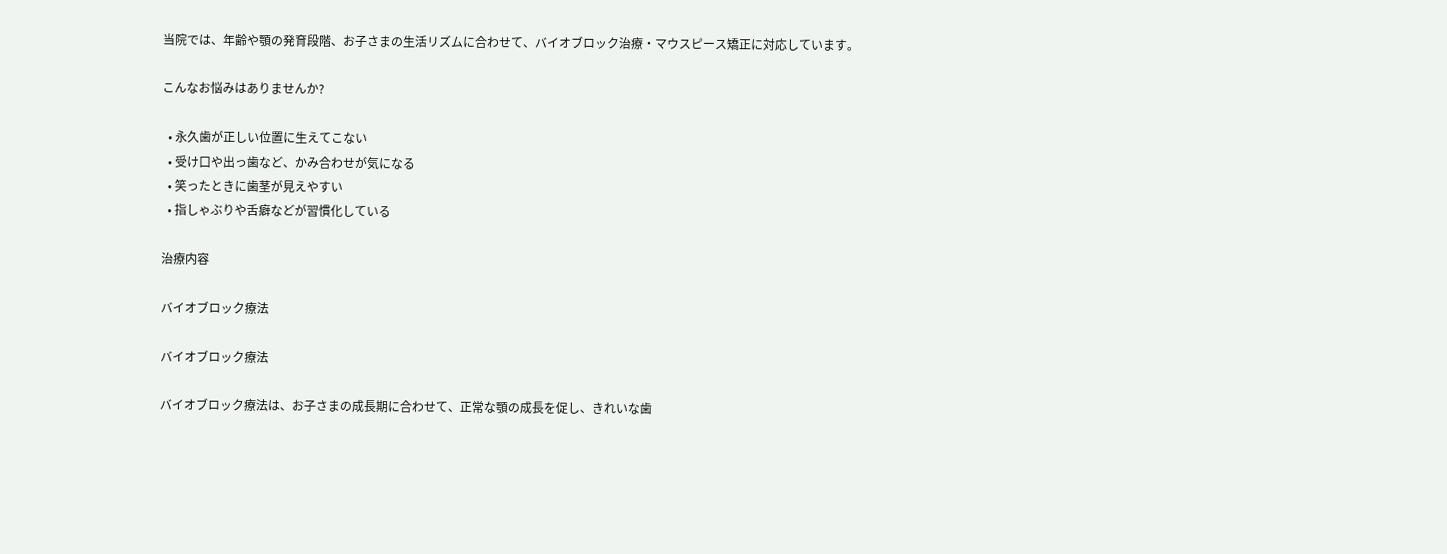当院では、年齢や顎の発育段階、お子さまの生活リズムに合わせて、バイオブロック治療・マウスピース矯正に対応しています。

こんなお悩みはありませんか?

  • 永久歯が正しい位置に生えてこない
  • 受け口や出っ歯など、かみ合わせが気になる
  • 笑ったときに歯茎が見えやすい
  • 指しゃぶりや舌癖などが習慣化している

治療内容

バイオブロック療法

バイオブロック療法

バイオブロック療法は、お子さまの成長期に合わせて、正常な顎の成長を促し、きれいな歯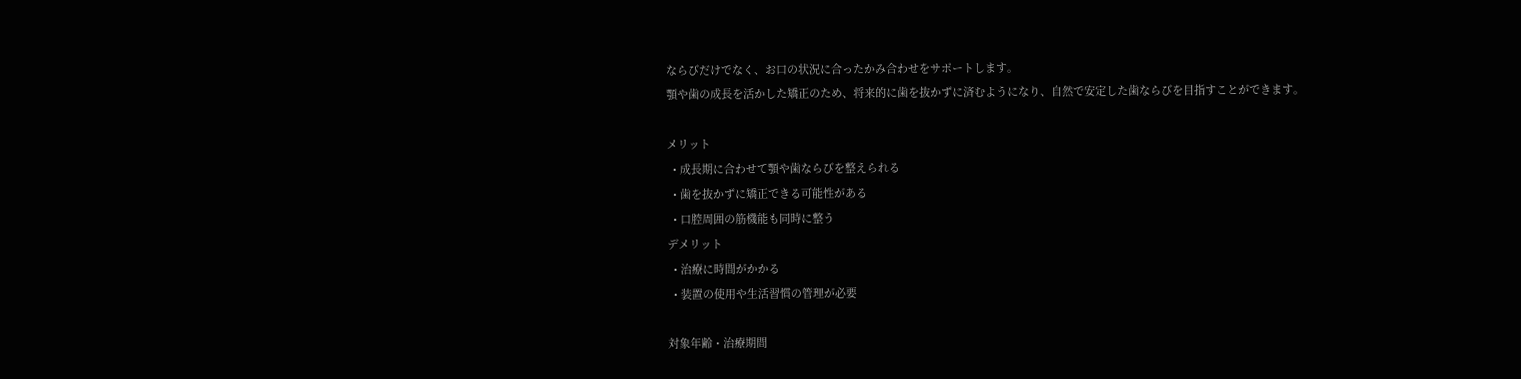ならびだけでなく、お口の状況に合ったかみ合わせをサポートします。
顎や歯の成長を活かした矯正のため、将来的に歯を抜かずに済むようになり、自然で安定した歯ならびを目指すことができます。

メリット
  • 成長期に合わせて顎や歯ならびを整えられる
  • 歯を抜かずに矯正できる可能性がある
  • 口腔周囲の筋機能も同時に整う
デメリット
  • 治療に時間がかかる
  • 装置の使用や生活習慣の管理が必要

対象年齢・治療期間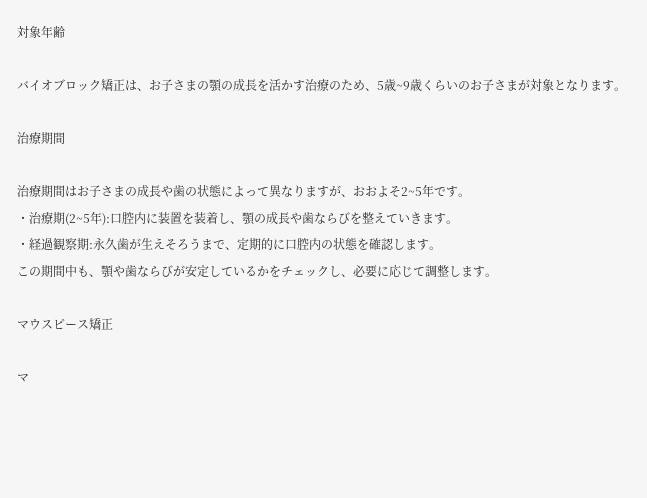対象年齢

バイオブロック矯正は、お子さまの顎の成長を活かす治療のため、5歳~9歳くらいのお子さまが対象となります。

治療期間

治療期間はお子さまの成長や歯の状態によって異なりますが、おおよそ2~5年です。
・治療期(2~5年):口腔内に装置を装着し、顎の成長や歯ならびを整えていきます。
・経過観察期:永久歯が生えそろうまで、定期的に口腔内の状態を確認します。
この期間中も、顎や歯ならびが安定しているかをチェックし、必要に応じて調整します。

マウスピース矯正

マ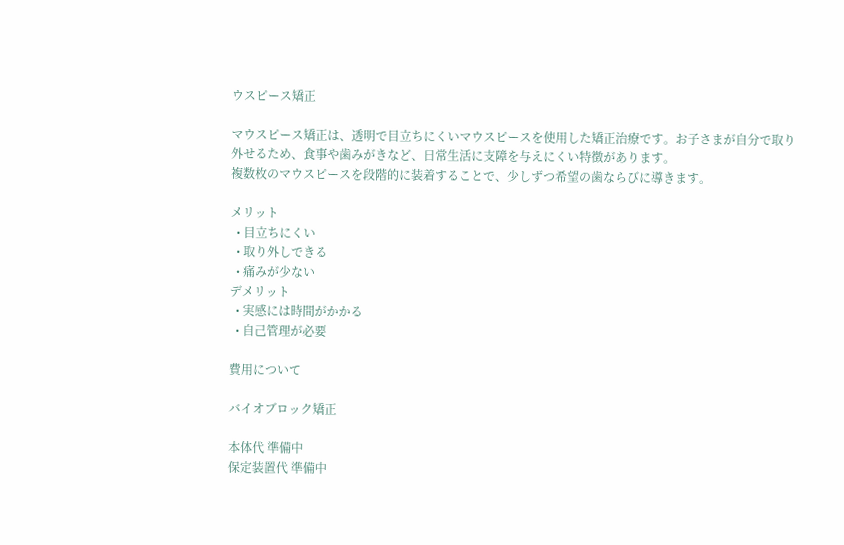ウスピース矯正

マウスピース矯正は、透明で目立ちにくいマウスピースを使用した矯正治療です。お子さまが自分で取り外せるため、食事や歯みがきなど、日常生活に支障を与えにくい特徴があります。
複数枚のマウスピースを段階的に装着することで、少しずつ希望の歯ならびに導きます。

メリット
  • 目立ちにくい
  • 取り外しできる
  • 痛みが少ない
デメリット
  • 実感には時間がかかる
  • 自己管理が必要

費用について

バイオブロック矯正

本体代 準備中
保定装置代 準備中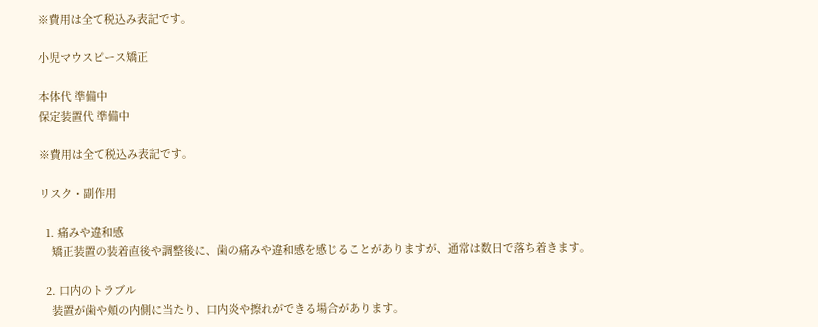※費用は全て税込み表記です。

小児マウスピース矯正

本体代 準備中
保定装置代 準備中

※費用は全て税込み表記です。

リスク・副作用

  1. 痛みや違和感
    矯正装置の装着直後や調整後に、歯の痛みや違和感を感じることがありますが、通常は数日で落ち着きます。

  2. 口内のトラブル
    装置が歯や頬の内側に当たり、口内炎や擦れができる場合があります。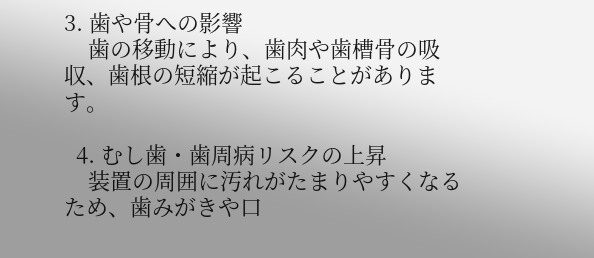3. 歯や骨への影響
    歯の移動により、歯肉や歯槽骨の吸収、歯根の短縮が起こることがあります。

  4. むし歯・歯周病リスクの上昇
    装置の周囲に汚れがたまりやすくなるため、歯みがきや口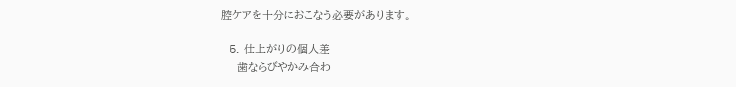腔ケアを十分におこなう必要があります。

  5. 仕上がりの個人差
    歯ならびやかみ合わ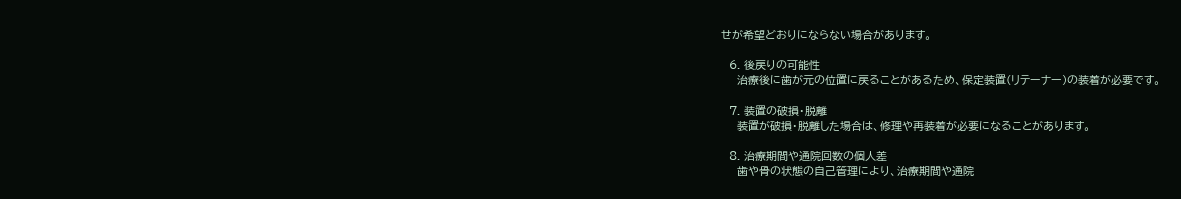せが希望どおりにならない場合があります。

  6. 後戻りの可能性
    治療後に歯が元の位置に戻ることがあるため、保定装置(リテーナー)の装着が必要です。

  7. 装置の破損・脱離
    装置が破損・脱離した場合は、修理や再装着が必要になることがあります。

  8. 治療期間や通院回数の個人差
    歯や骨の状態の自己管理により、治療期間や通院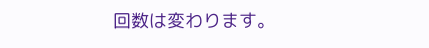回数は変わります。